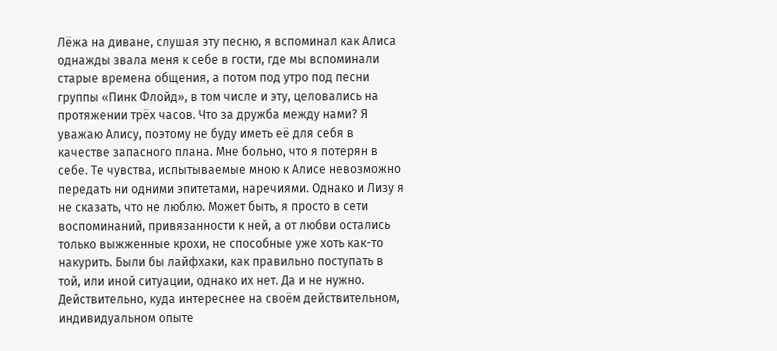Лёжа на диване, слушая эту песню, я вспоминал как Алиса однажды звала меня к себе в гости, где мы вспоминали старые времена общения, а потом под утро под песни группы «Пинк Флойд», в том числе и эту, целовались на протяжении трёх часов. Что за дружба между нами? Я уважаю Алису, поэтому не буду иметь её для себя в качестве запасного плана. Мне больно, что я потерян в себе. Те чувства, испытываемые мною к Алисе невозможно передать ни одними эпитетами, наречиями. Однако и Лизу я не сказать, что не люблю. Может быть, я просто в сети воспоминаний, привязанности к ней, а от любви остались только выжженные крохи, не способные уже хоть как-то накурить. Были бы лайфхаки, как правильно поступать в той, или иной ситуации, однако их нет. Да и не нужно. Действительно, куда интереснее на своём действительном, индивидуальном опыте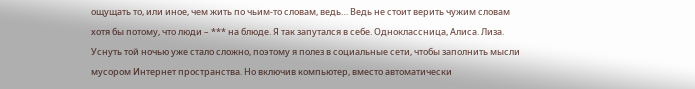ощущать то, или иное, чем жить по чьим-то словам, ведь… Ведь не стоит верить чужим словам хотя бы потому, что люди – *** на блюде. Я так запутался в себе. Одноклассница, Алиса. Лиза.
Уснуть той ночью уже стало сложно, поэтому я полез в социальные сети, чтобы заполнить мысли мусором Интернет пространства. Но включив компьютер, вместо автоматически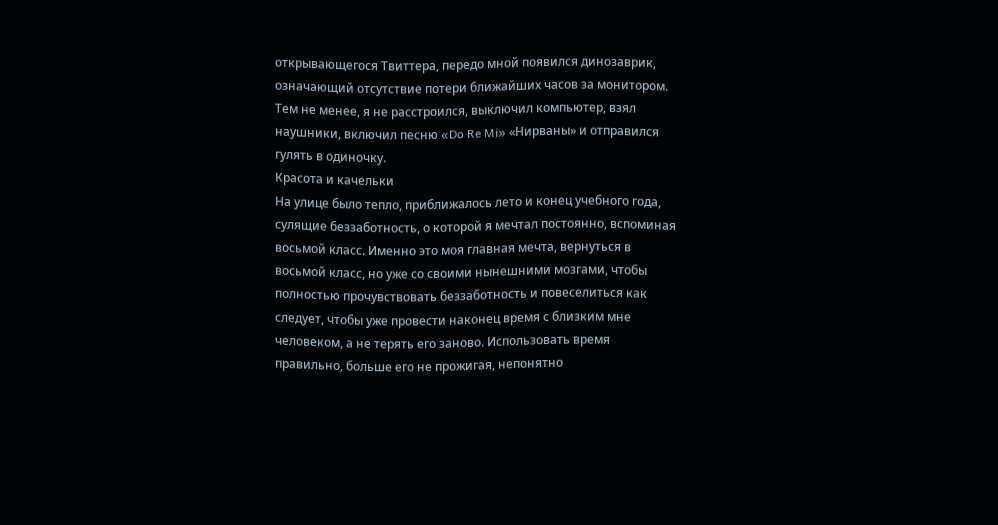открывающегося Твиттера, передо мной появился динозаврик, означающий отсутствие потери ближайших часов за монитором. Тем не менее, я не расстроился, выключил компьютер, взял наушники, включил песню «Do Re Mi» «Нирваны» и отправился гулять в одиночку.
Красота и качельки
На улице было тепло, приближалось лето и конец учебного года, сулящие беззаботность, о которой я мечтал постоянно, вспоминая восьмой класс. Именно это моя главная мечта, вернуться в восьмой класс, но уже со своими нынешними мозгами, чтобы полностью прочувствовать беззаботность и повеселиться как следует, чтобы уже провести наконец время с близким мне человеком, а не терять его заново. Использовать время правильно, больше его не прожигая, непонятно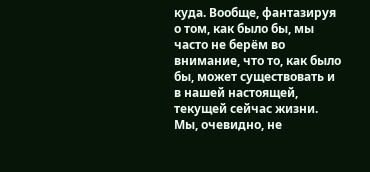куда. Вообще, фантазируя о том, как было бы, мы часто не берём во внимание, что то, как было бы, может существовать и в нашей настоящей, текущей сейчас жизни. Мы, очевидно, не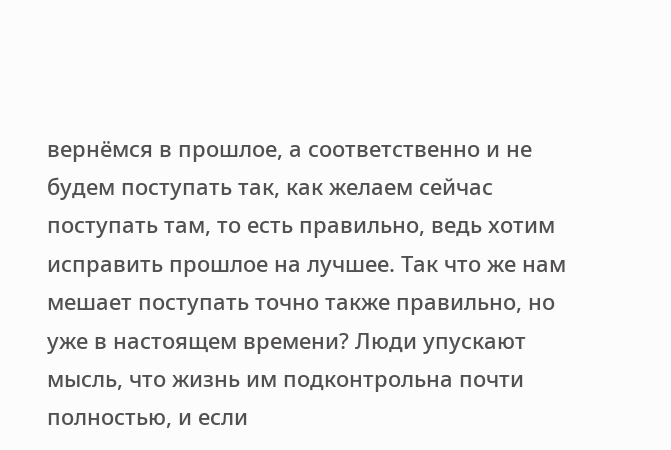вернёмся в прошлое, а соответственно и не будем поступать так, как желаем сейчас поступать там, то есть правильно, ведь хотим исправить прошлое на лучшее. Так что же нам мешает поступать точно также правильно, но уже в настоящем времени? Люди упускают мысль, что жизнь им подконтрольна почти полностью, и если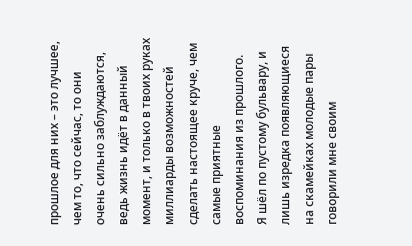прошлое для них – это лучшее, чем то, что сейчас, то они очень сильно заблуждаются, ведь жизнь идёт в данный момент, и только в твоих руках миллиарды возможностей сделать настоящее круче, чем самые приятные воспоминания из прошлого.
Я шёл по пустому бульвару, и лишь изредка появляющиеся на скамейках молодые пары говорили мне своим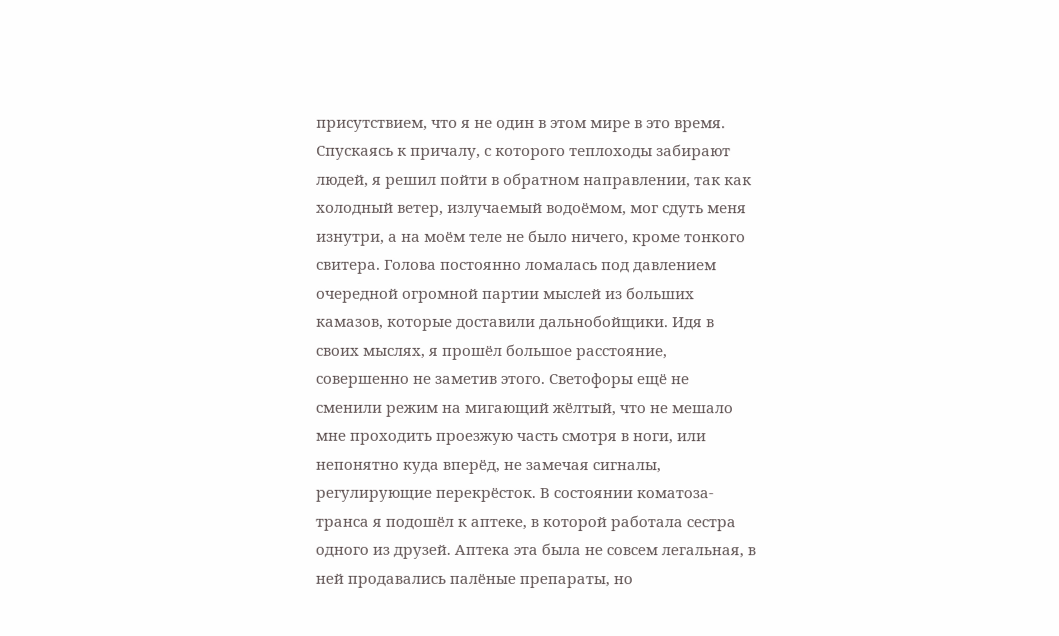присутствием, что я не один в этом мире в это время. Спускаясь к причалу, с которого теплоходы забирают людей, я решил пойти в обратном направлении, так как холодный ветер, излучаемый водоёмом, мог сдуть меня изнутри, а на моём теле не было ничего, кроме тонкого свитера. Голова постоянно ломалась под давлением очередной огромной партии мыслей из больших камазов, которые доставили дальнобойщики. Идя в своих мыслях, я прошёл большое расстояние, совершенно не заметив этого. Светофоры ещё не сменили режим на мигающий жёлтый, что не мешало мне проходить проезжую часть смотря в ноги, или непонятно куда вперёд, не замечая сигналы, регулирующие перекрёсток. В состоянии коматоза-транса я подошёл к аптеке, в которой работала сестра одного из друзей. Аптека эта была не совсем легальная, в ней продавались палёные препараты, но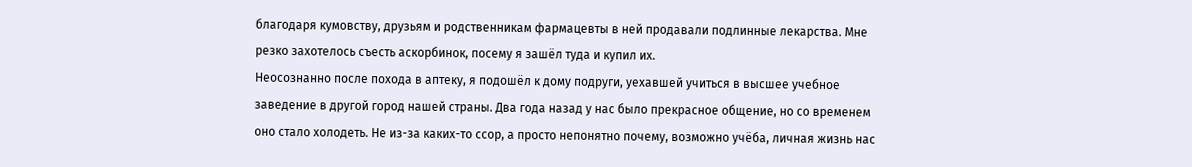благодаря кумовству, друзьям и родственникам фармацевты в ней продавали подлинные лекарства. Мне резко захотелось съесть аскорбинок, посему я зашёл туда и купил их.
Неосознанно после похода в аптеку, я подошёл к дому подруги, уехавшей учиться в высшее учебное заведение в другой город нашей страны. Два года назад у нас было прекрасное общение, но со временем оно стало холодеть. Не из-за каких-то ссор, а просто непонятно почему, возможно учёба, личная жизнь нас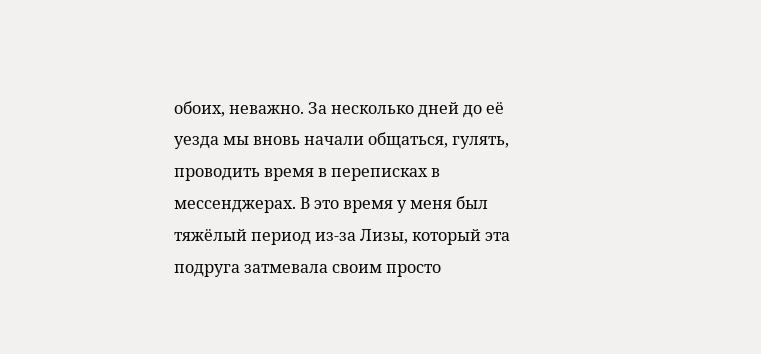обоих, неважно. За несколько дней до её уезда мы вновь начали общаться, гулять, проводить время в переписках в мессенджерах. В это время у меня был тяжёлый период из-за Лизы, который эта подруга затмевала своим просто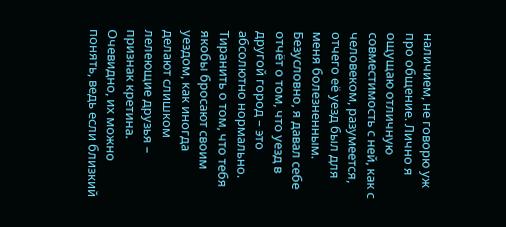наличием, не говорю уж про общение. Лично я ощущаю отличную совместимость с ней, как с человеком, разумеется, отчего её уезд был для меня болезненным.
Безусловно, я давал себе отчёт о том, что уезд в другой город – это абсолютно нормально. Тиранить о том, что тебя якобы бросают своим уездом, как иногда делают слишком лелеющие друзья – признак кретина. Очевидно, их можно понять, ведь если близкий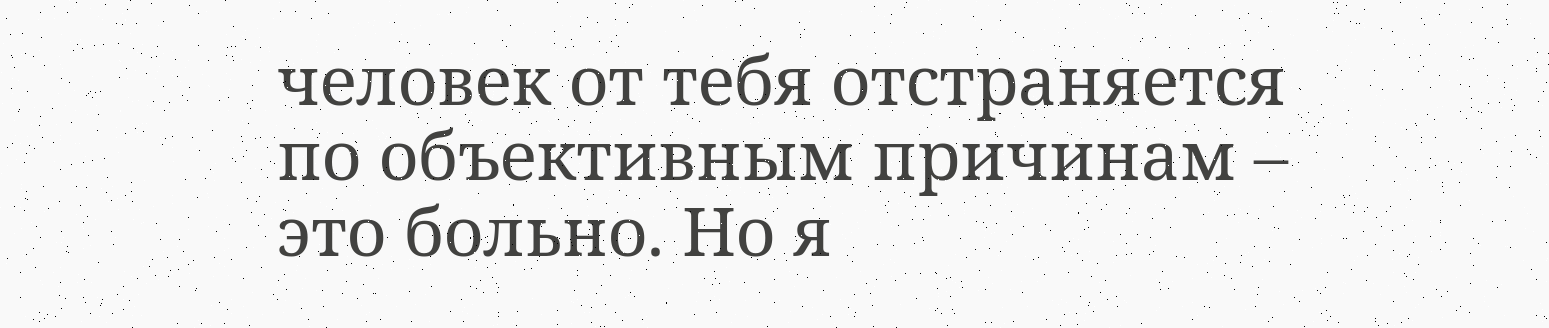человек от тебя отстраняется по объективным причинам – это больно. Но я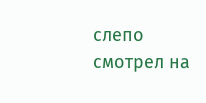слепо смотрел на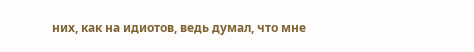них, как на идиотов, ведь думал, что мне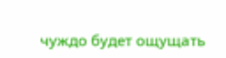чуждо будет ощущать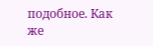подобное. Как же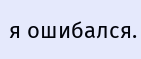я ошибался.